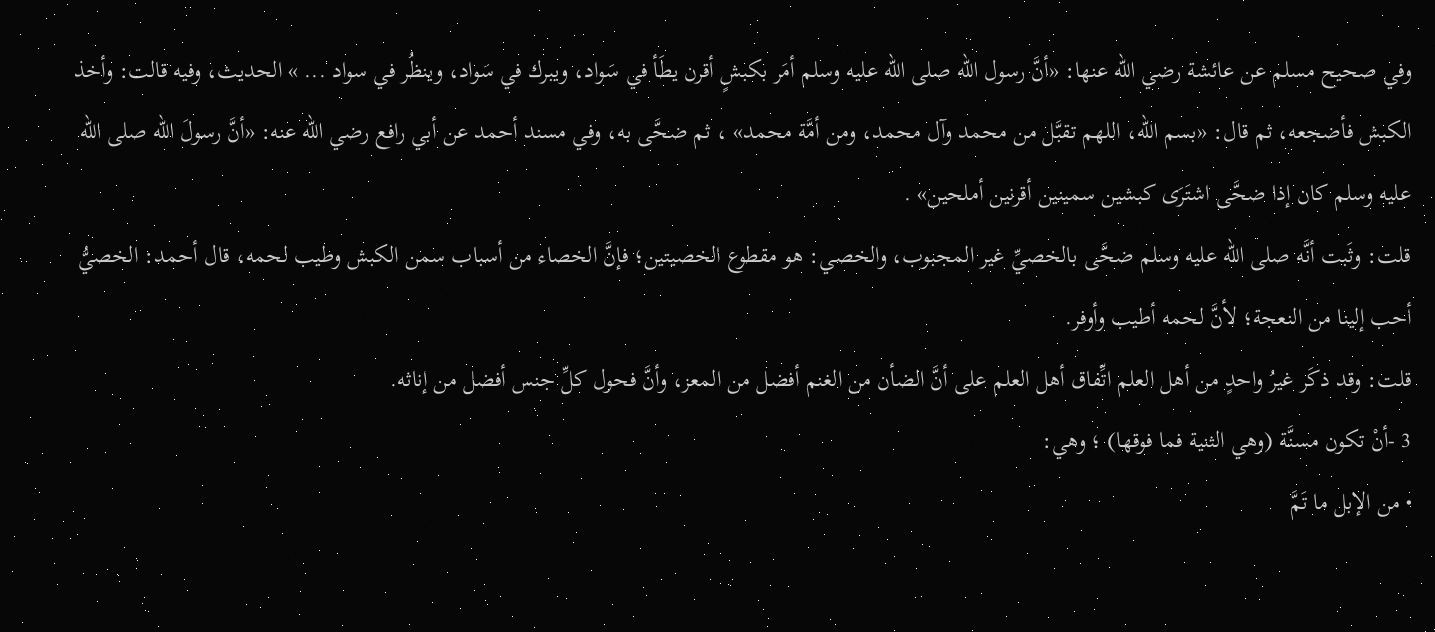وفي صحيح مسلم عن عائشة رضي الله عنها: «أنَّ رسول الله صلى الله عليه وسلم أمَر بكبشٍ أقرن يطَأ في سَواد، ويبرك في سَواد، وينظُر في سواد ... » الحديث، وفيه قالت: وأخذ الكبش فأضجعه، ثم قال: «بسم الله، اللهم تقبَّل من محمد وآل محمد، ومن أمَّة محمد» ، ثم ضحَّى به، وفي مسند أحمد عن أبي رافع رضي الله عنه: «أنَّ رسولَ الله صلى الله عليه وسلم كان إذا ضحَّى اشتَرَى كبشين سمينين أقرنين أملحين» .
قلت: وثَبت أنَّه صلى الله عليه وسلم ضحَّى بالخصيِّ غير المجبوب، والخصي: هو مقطوع الخصيتين؛ فإنَّ الخصاء من أسباب سمن الكبش وطيب لحمه، قال أحمد: الخصيُّ أحب إلينا من النعجة؛ لأنَّ لحمه أطيب وأوفر.
قلت: وقد ذكَر غيرُ واحدٍ من أهل العلم اتِّفاق أهل العلم على أنَّ الضأن من الغنم أفضل من المعز، وأنَّ فحول كلِّ جنس أفضل من إناثه.
3 -أنْ تكون مسنَّة (وهي الثنية فما فوقها) ؛ وهي:
• من الإبل ما تَمَّ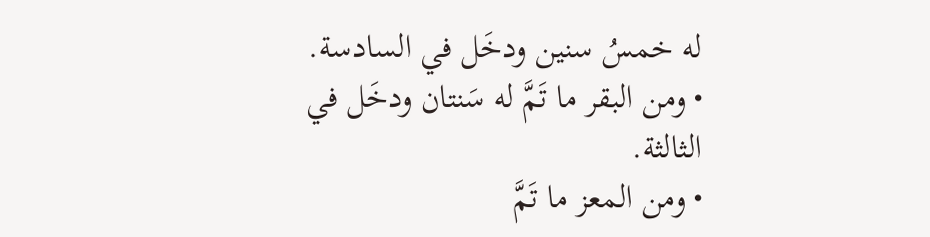له خمسُ سنين ودخَل في السادسة.
• ومن البقر ما تَمَّ له سَنتان ودخَل في الثالثة.
• ومن المعز ما تَمَّ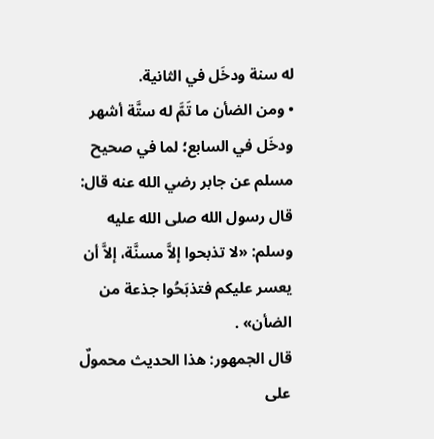له سنة ودخَل في الثانية.
• ومن الضأن ما تَمَّ له ستَّة أشهر ودخَل في السابع؛ لما في صحيح مسلم عن جابر رضي الله عنه قال: قال رسول الله صلى الله عليه وسلم: «لا تذبحوا إلاَّ مسنَّة، إلاَّ أن يعسر عليكم فتذبَحُوا جذعة من الضأن» .
قال الجمهور: هذا الحديث محمولٌ على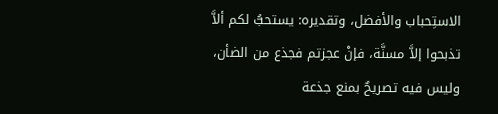الاستِحباب والأفضل، وتقديره: يستحبُّ لكم ألاَّ تذبحوا إلاَّ مسنَّة، فإنْ عجزتم فجذع من الضأن، وليس فيه تصريحٌ بمنع جذعة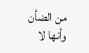من الضأن وأنها لا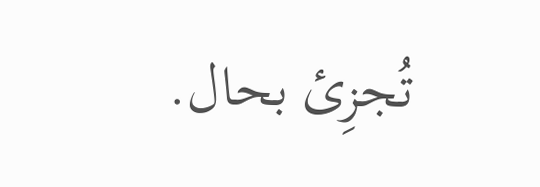تُجزِئ بحال.